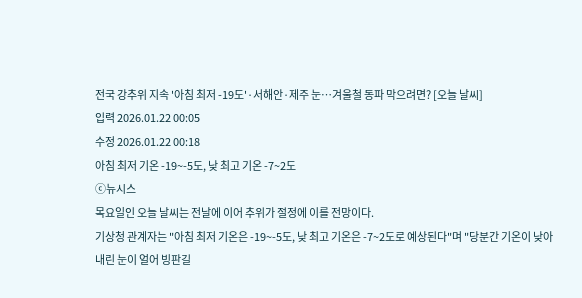전국 강추위 지속 '아침 최저 -19도'·서해안·제주 눈…겨울철 동파 막으려면? [오늘 날씨]
입력 2026.01.22 00:05
수정 2026.01.22 00:18
아침 최저 기온 -19~-5도, 낮 최고 기온 -7~2도
ⓒ뉴시스
목요일인 오늘 날씨는 전날에 이어 추위가 절정에 이를 전망이다.
기상청 관계자는 "아침 최저 기온은 -19~-5도, 낮 최고 기온은 -7~2도로 예상된다"며 "당분간 기온이 낮아 내린 눈이 얼어 빙판길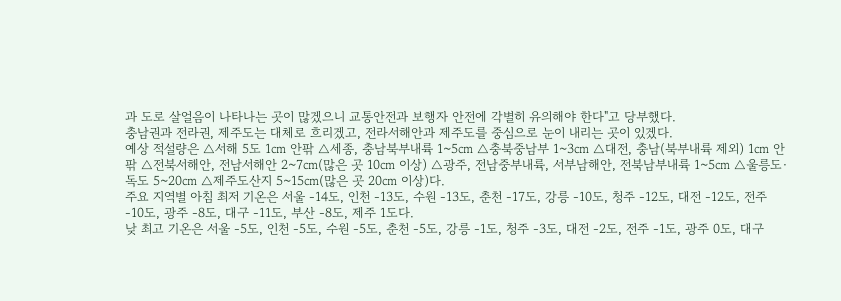과 도로 살얼음이 나타나는 곳이 많겠으니 교통안전과 보행자 안전에 각별히 유의해야 한다"고 당부했다.
충남권과 전라권, 제주도는 대체로 흐리겠고, 전라서해안과 제주도를 중심으로 눈이 내리는 곳이 있겠다.
예상 적설량은 △서해 5도 1㎝ 안팎 △세종, 충남북부내륙 1~5㎝ △충북중남부 1~3㎝ △대전, 충남(북부내륙 제외) 1㎝ 안팎 △전북서해안, 전남서해안 2~7㎝(많은 곳 10㎝ 이상) △광주, 전남중부내륙, 서부남해안, 전북남부내륙 1~5㎝ △울릉도·독도 5~20㎝ △제주도산지 5~15㎝(많은 곳 20㎝ 이상)다.
주요 지역별 아침 최저 기온은 서울 -14도, 인천 -13도, 수원 -13도, 춘천 -17도, 강릉 -10도, 청주 -12도, 대전 -12도, 전주 -10도, 광주 -8도, 대구 -11도, 부산 -8도, 제주 1도다.
낮 최고 기온은 서울 -5도, 인천 -5도, 수원 -5도, 춘천 -5도, 강릉 -1도, 청주 -3도, 대전 -2도, 전주 -1도, 광주 0도, 대구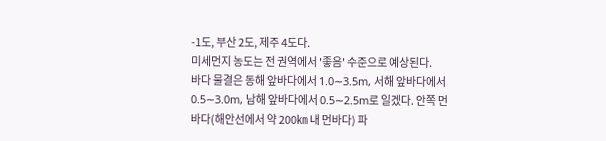-1도, 부산 2도, 제주 4도다.
미세먼지 농도는 전 권역에서 '좋음' 수준으로 예상된다.
바다 물결은 동해 앞바다에서 1.0∼3.5m, 서해 앞바다에서 0.5∼3.0m, 남해 앞바다에서 0.5∼2.5m로 일겠다. 안쪽 먼바다(해안선에서 약 200㎞ 내 먼바다) 파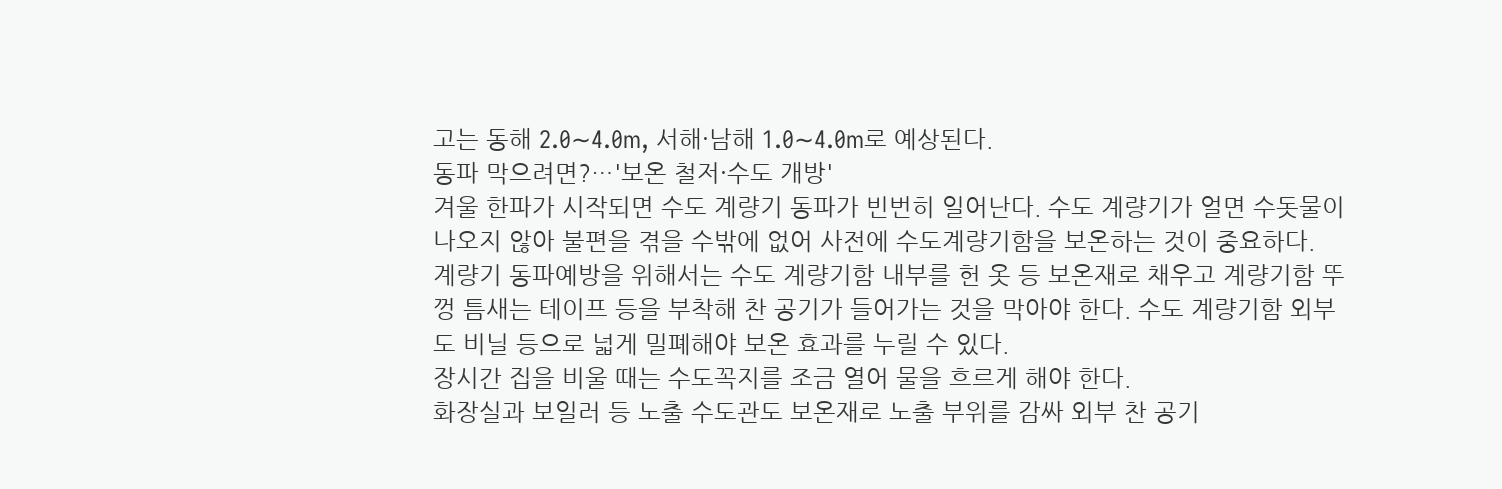고는 동해 2.0∼4.0m, 서해·남해 1.0∼4.0m로 예상된다.
동파 막으려면?…'보온 철저·수도 개방'
겨울 한파가 시작되면 수도 계량기 동파가 빈번히 일어난다. 수도 계량기가 얼면 수돗물이 나오지 않아 불편을 겪을 수밖에 없어 사전에 수도계량기함을 보온하는 것이 중요하다.
계량기 동파예방을 위해서는 수도 계량기함 내부를 헌 옷 등 보온재로 채우고 계량기함 뚜껑 틈새는 테이프 등을 부착해 찬 공기가 들어가는 것을 막아야 한다. 수도 계량기함 외부도 비닐 등으로 넓게 밀폐해야 보온 효과를 누릴 수 있다.
장시간 집을 비울 때는 수도꼭지를 조금 열어 물을 흐르게 해야 한다.
화장실과 보일러 등 노출 수도관도 보온재로 노출 부위를 감싸 외부 찬 공기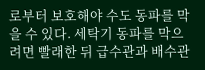로부터 보호해야 수도 동파를 막을 수 있다. 세탁기 동파를 막으려면 빨래한 뒤 급수관과 배수관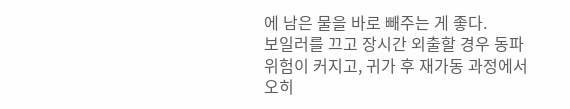에 남은 물을 바로 빼주는 게 좋다.
보일러를 끄고 장시간 외출할 경우 동파 위험이 커지고, 귀가 후 재가동 과정에서 오히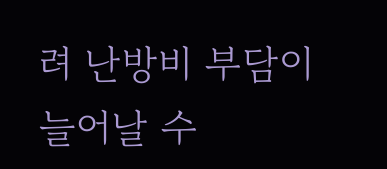려 난방비 부담이 늘어날 수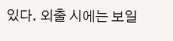있다. 외출 시에는 보일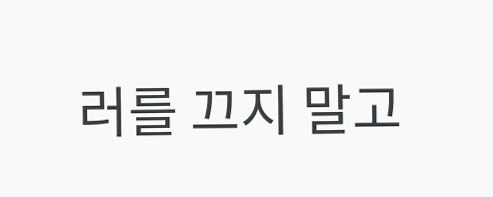러를 끄지 말고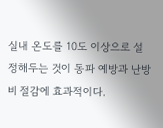실내 온도를 10도 이상으로 설정해두는 것이 동파 예방과 난방비 절감에 효과적이다.